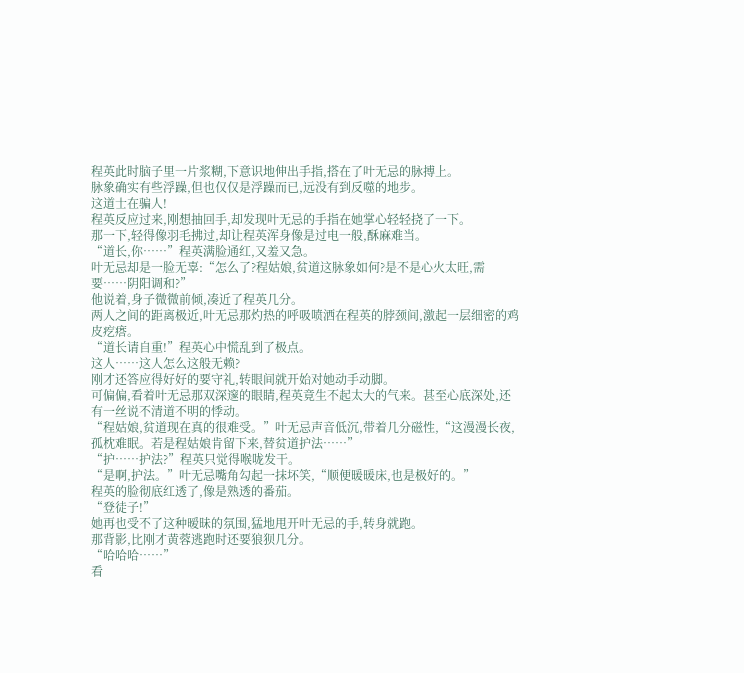程英此时脑子里一片浆糊,下意识地伸出手指,搭在了叶无忌的脉搏上。
脉象确实有些浮躁,但也仅仅是浮躁而已,远没有到反噬的地步。
这道士在骗人!
程英反应过来,刚想抽回手,却发现叶无忌的手指在她掌心轻轻挠了一下。
那一下,轻得像羽毛拂过,却让程英浑身像是过电一般,酥麻难当。
“道长,你……”程英满脸通红,又羞又急。
叶无忌却是一脸无辜:“怎么了?程姑娘,贫道这脉象如何?是不是心火太旺,需要……阴阳调和?”
他说着,身子微微前倾,凑近了程英几分。
两人之间的距离极近,叶无忌那灼热的呼吸喷洒在程英的脖颈间,激起一层细密的鸡皮疙瘩。
“道长请自重!”程英心中慌乱到了极点。
这人……这人怎么这般无赖?
刚才还答应得好好的要守礼,转眼间就开始对她动手动脚。
可偏偏,看着叶无忌那双深邃的眼睛,程英竟生不起太大的气来。甚至心底深处,还有一丝说不清道不明的悸动。
“程姑娘,贫道现在真的很难受。”叶无忌声音低沉,带着几分磁性,“这漫漫长夜,孤枕难眠。若是程姑娘肯留下来,替贫道护法……”
“护……护法?”程英只觉得喉咙发干。
“是啊,护法。”叶无忌嘴角勾起一抹坏笑,“顺便暖暖床,也是极好的。”
程英的脸彻底红透了,像是熟透的番茄。
“登徒子!”
她再也受不了这种暧昧的氛围,猛地甩开叶无忌的手,转身就跑。
那背影,比刚才黄蓉逃跑时还要狼狈几分。
“哈哈哈……”
看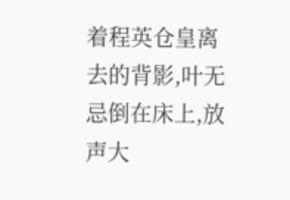着程英仓皇离去的背影,叶无忌倒在床上,放声大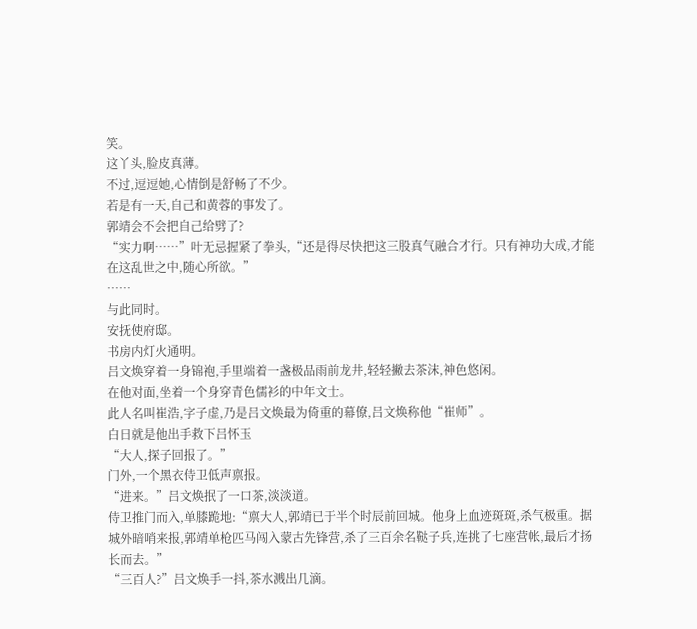笑。
这丫头,脸皮真薄。
不过,逗逗她,心情倒是舒畅了不少。
若是有一天,自己和黄蓉的事发了。
郭靖会不会把自己给劈了?
“实力啊……”叶无忌握紧了拳头,“还是得尽快把这三股真气融合才行。只有神功大成,才能在这乱世之中,随心所欲。”
……
与此同时。
安抚使府邸。
书房内灯火通明。
吕文焕穿着一身锦袍,手里端着一盏极品雨前龙井,轻轻撇去茶沫,神色悠闲。
在他对面,坐着一个身穿青色儒衫的中年文士。
此人名叫崔浩,字子虚,乃是吕文焕最为倚重的幕僚,吕文焕称他“崔师”。
白日就是他出手救下吕怀玉
“大人,探子回报了。”
门外,一个黑衣侍卫低声禀报。
“进来。”吕文焕抿了一口茶,淡淡道。
侍卫推门而入,单膝跪地:“禀大人,郭靖已于半个时辰前回城。他身上血迹斑斑,杀气极重。据城外暗哨来报,郭靖单枪匹马闯入蒙古先锋营,杀了三百余名鞑子兵,连挑了七座营帐,最后才扬长而去。”
“三百人?”吕文焕手一抖,茶水溅出几滴。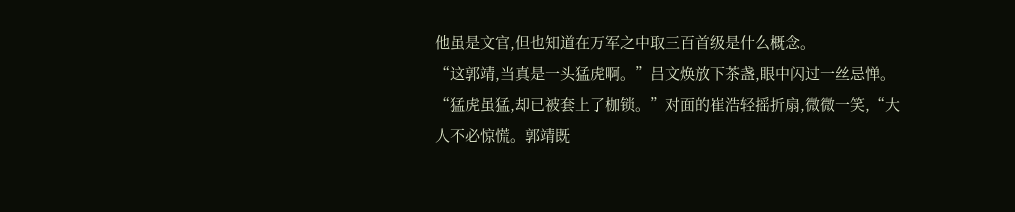他虽是文官,但也知道在万军之中取三百首级是什么概念。
“这郭靖,当真是一头猛虎啊。”吕文焕放下茶盏,眼中闪过一丝忌惮。
“猛虎虽猛,却已被套上了枷锁。”对面的崔浩轻摇折扇,微微一笑,“大人不必惊慌。郭靖既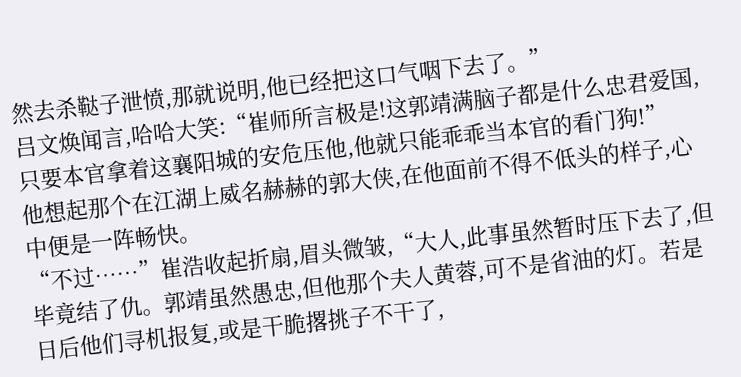然去杀鞑子泄愤,那就说明,他已经把这口气咽下去了。”
吕文焕闻言,哈哈大笑:“崔师所言极是!这郭靖满脑子都是什么忠君爱国,只要本官拿着这襄阳城的安危压他,他就只能乖乖当本官的看门狗!”
他想起那个在江湖上威名赫赫的郭大侠,在他面前不得不低头的样子,心中便是一阵畅快。
“不过……”崔浩收起折扇,眉头微皱,“大人,此事虽然暂时压下去了,但毕竟结了仇。郭靖虽然愚忠,但他那个夫人黄蓉,可不是省油的灯。若是日后他们寻机报复,或是干脆撂挑子不干了,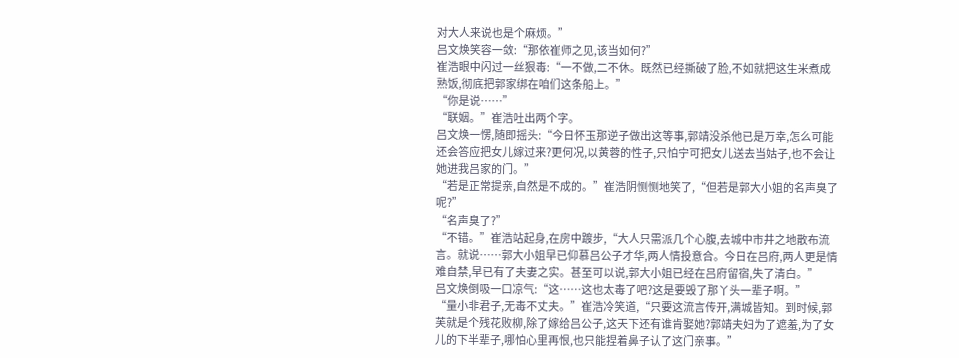对大人来说也是个麻烦。”
吕文焕笑容一敛:“那依崔师之见,该当如何?”
崔浩眼中闪过一丝狠毒:“一不做,二不休。既然已经撕破了脸,不如就把这生米煮成熟饭,彻底把郭家绑在咱们这条船上。”
“你是说……”
“联姻。”崔浩吐出两个字。
吕文焕一愣,随即摇头:“今日怀玉那逆子做出这等事,郭靖没杀他已是万幸,怎么可能还会答应把女儿嫁过来?更何况,以黄蓉的性子,只怕宁可把女儿送去当姑子,也不会让她进我吕家的门。”
“若是正常提亲,自然是不成的。”崔浩阴恻恻地笑了,“但若是郭大小姐的名声臭了呢?”
“名声臭了?”
“不错。”崔浩站起身,在房中踱步,“大人只需派几个心腹,去城中市井之地散布流言。就说……郭大小姐早已仰慕吕公子才华,两人情投意合。今日在吕府,两人更是情难自禁,早已有了夫妻之实。甚至可以说,郭大小姐已经在吕府留宿,失了清白。”
吕文焕倒吸一口凉气:“这……这也太毒了吧?这是要毁了那丫头一辈子啊。”
“量小非君子,无毒不丈夫。”崔浩冷笑道,“只要这流言传开,满城皆知。到时候,郭芙就是个残花败柳,除了嫁给吕公子,这天下还有谁肯娶她?郭靖夫妇为了遮羞,为了女儿的下半辈子,哪怕心里再恨,也只能捏着鼻子认了这门亲事。”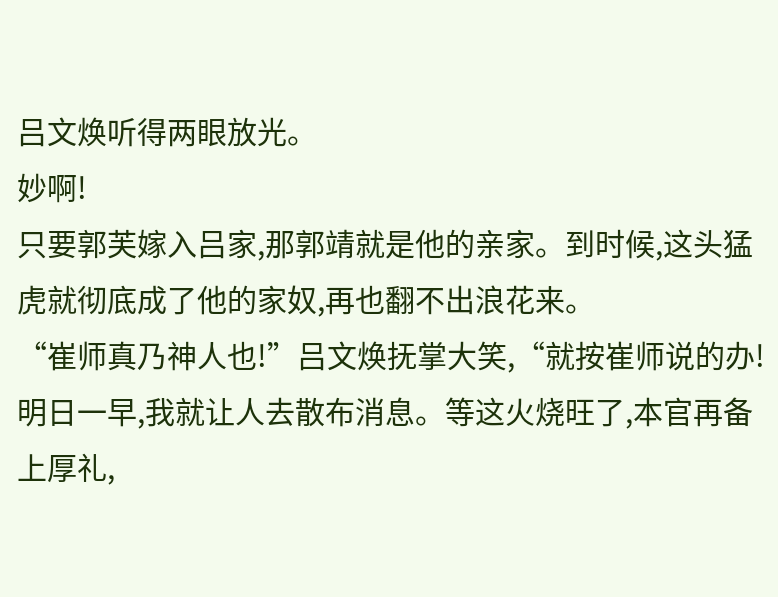吕文焕听得两眼放光。
妙啊!
只要郭芙嫁入吕家,那郭靖就是他的亲家。到时候,这头猛虎就彻底成了他的家奴,再也翻不出浪花来。
“崔师真乃神人也!”吕文焕抚掌大笑,“就按崔师说的办!明日一早,我就让人去散布消息。等这火烧旺了,本官再备上厚礼,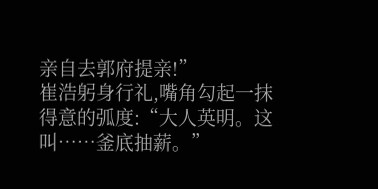亲自去郭府提亲!”
崔浩躬身行礼,嘴角勾起一抹得意的弧度:“大人英明。这叫……釜底抽薪。”